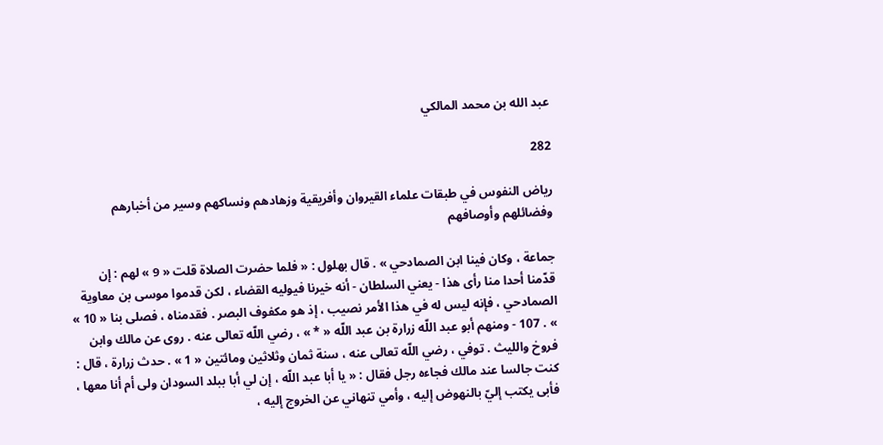عبد الله بن محمد المالكي

282

رياض النفوس في طبقات علماء القيروان وأفريقية وزهادهم ونساكهم وسير من أخبارهم وفضائلهم وأوصافهم

جماعة ، وكان فينا ابن الصمادحي » . قال بهلول : « فلما حضرت الصلاة قلت « 9 » لهم : إن قدّمنا أحدا منا رأى هذا - يعني السلطان - أنه خيرنا فيوليه القضاء ، لكن قدموا موسى بن معاوية الصمادحي ، فإنه ليس له في هذا الأمر نصيب ، إذ هو مكفوف البصر . فقدمناه ، فصلى بنا « 10 » » . 107 - ومنهم أبو عبد اللّه زرارة بن عبد اللّه « * » ، رضي اللّه تعالى عنه . روى عن مالك وابن فروخ والليث . توفي ، رضي اللّه تعالى عنه ، سنة ثمان وثلاثين ومائتين « 1 » . حدث زرارة ، قال : كنت جالسا عند مالك فجاءه رجل فقال : « يا أبا عبد اللّه ، إن لي أبا ببلد السودان ولى أم أنا معها ، فأبى يكتب إليّ بالنهوض إليه ، وأمي تنهاني عن الخروج إليه ،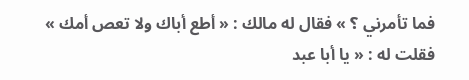فما تأمرني ؟ » فقال له مالك : « أطع أباك ولا تعص أمك » فقلت له : « يا أبا عبد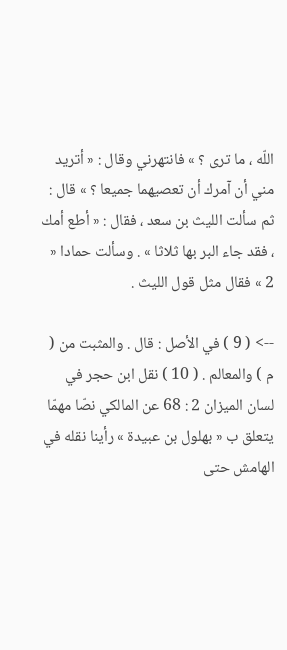اللّه ، ما ترى ؟ » فانتهرني وقال : « أتريد مني أن آمرك أن تعصيهما جميعا ؟ » قال : ثم سألت الليث بن سعد ، فقال : « أطع أمك ، فقد جاء البر بها ثلاثا » . وسألت حمادا « 2 » فقال مثل قول الليث .

--> ( 9 ) في الأصل : قال . والمثبت من ( م ) والمعالم . ( 10 ) نقل ابن حجر في لسان الميزان 2 : 68 عن المالكي نصّا مهمّا يتعلق ب « بهلول بن عبيدة » رأينا نقله في الهامش حتى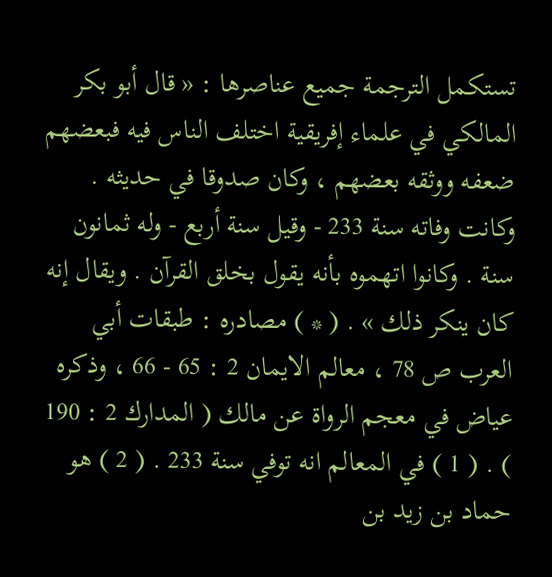تستكمل الترجمة جميع عناصرها : « قال أبو بكر المالكي في علماء إفريقية اختلف الناس فيه فبعضهم ضعفه ووثقه بعضهم ، وكان صدوقا في حديثه . وكانت وفاته سنة 233 - وقيل سنة أربع - وله ثمانون سنة . وكانوا اتهموه بأنه يقول بخلق القرآن . ويقال إنه كان ينكر ذلك » . ( * ) مصادره : طبقات أبي العرب ص 78 ، معالم الايمان 2 : 65 - 66 ، وذكره عياض في معجم الرواة عن مالك ( المدارك 2 : 190 ) . ( 1 ) في المعالم انه توفي سنة 233 . ( 2 ) هو حماد بن زيد بن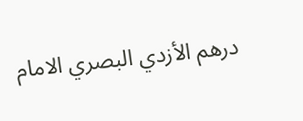درهم الأزدي البصري الامام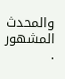والمحدث المشهور .